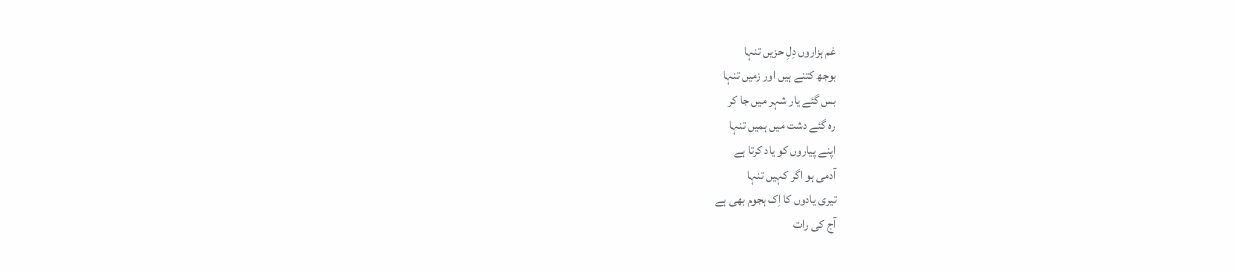غم ہزاروں دِلِ حزیں تنہا
بوجھ کتنے ہیں اور زمیں تنہا
بس گئے یار شہر میں جا کر
رہ گئے دشت میں ہمیں تنہا
اپنے پیاروں کو یاد کرتا ہے
آدمی ہو اگر کہیں تنہا
تیری یادوں کا اِک ہجوم بھی ہے
آج کی رات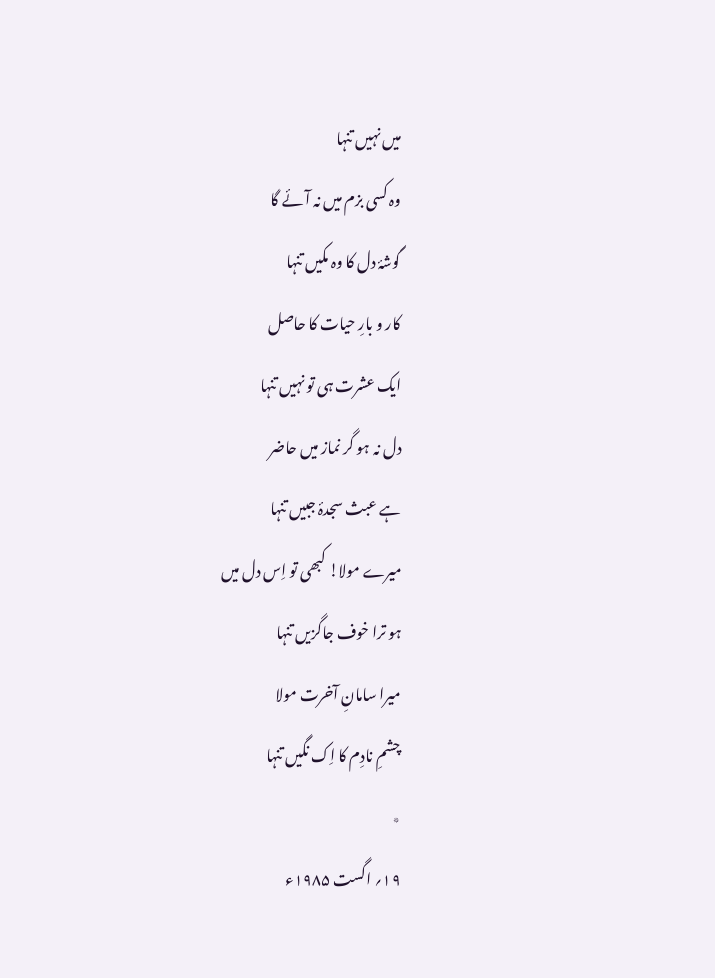میں نہیں تنہا
وہ کسی بزم میں نہ آئے گا
گوشۂ دل کا وہ مکیں تنہا
کار و بارِ حیات کا حاصل
ایک عشرت ہی تو نہیں تنہا
دل نہ ہو گر نماز میں حاضر
ہے عبث سجدۂ جبیں تنہا
میرے مولا! کبھی تو اِس دل میں
ہو ترا خوف جاگزیں تنہا
میرا سامانِ آخرت مولا
چشمِ نادِم کا اِک نگیں تنہا
٭
۱۹؍ اگست ۱۹۸۵ء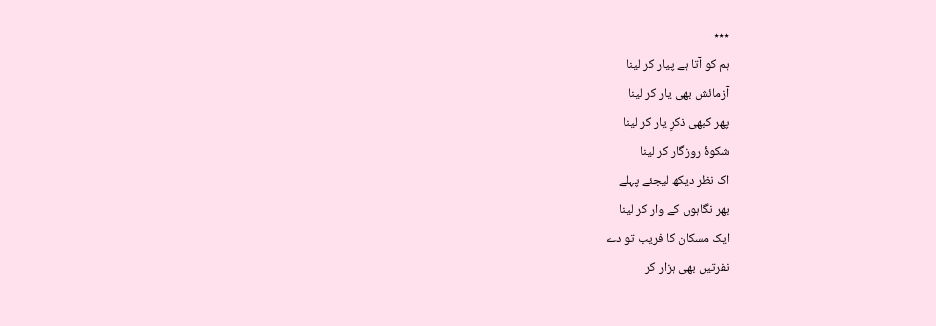٭٭٭
ہم کو آتا ہے پیار کر لینا
آزمائش بھی یار کر لینا
پھر کبھی ذکرِ یار کر لینا
شکوۂ روزگار کر لینا
اک نظر دیکھ لیجئے پہلے
بھر نگاہوں کے وار کر لینا
ایک مسکان کا فریب تو دے
نفرتیں بھی ہزار کر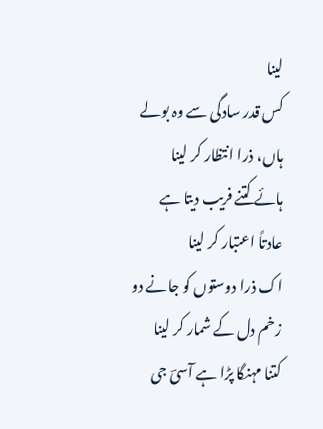لینا
کس قدر سادگی سے وہ بولے
ہاں، ذرا انتظار کر لینا
ہائے کتنے فریب دیتا ہے
عادتاً اعتبار کر لینا
اک ذرا دوستوں کو جانے دو
زخم دل کے شمار کر لینا
کتنا مہنگا پڑا ہے آسیؔ جی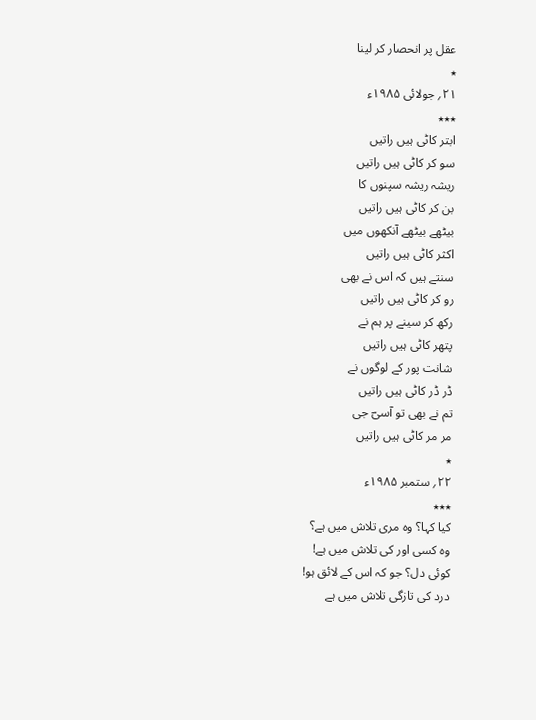عقل پر انحصار کر لینا
٭
۲۱؍ جولائی ۱۹۸۵ء
٭٭٭
ابتر کاٹی ہیں راتیں
سو کر کاٹی ہیں راتیں
ریشہ ریشہ سپنوں کا
بن کر کاٹی ہیں راتیں
بیٹھے بیٹھے آنکھوں میں
اکثر کاٹی ہیں راتیں
سنتے ہیں کہ اس نے بھی
رو کر کاٹی ہیں راتیں
رکھ کر سینے پر ہم نے
پتھر کاٹی ہیں راتیں
شانت پور کے لوگوں نے
ڈر ڈر کاٹی ہیں راتیں
تم نے بھی تو آسیؔ جی
مر مر کاٹی ہیں راتیں
٭
۲۲؍ ستمبر ۱۹۸۵ء
٭٭٭
کیا کہا؟ وہ مری تلاش میں ہے؟
وہ کسی اور کی تلاش میں ہے!
کوئی دل؟ جو کہ اس کے لائق ہو!
درد کی تازگی تلاش میں ہے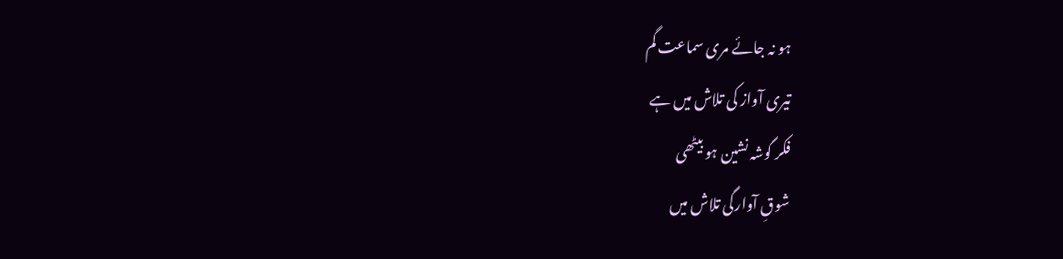ہو نہ جائے مری سماعت گم
تیری آواز کی تلاش میں ہے
فکر گوشہ نشین ہو بیٹھی
شوقِ آوارگی تلاش میں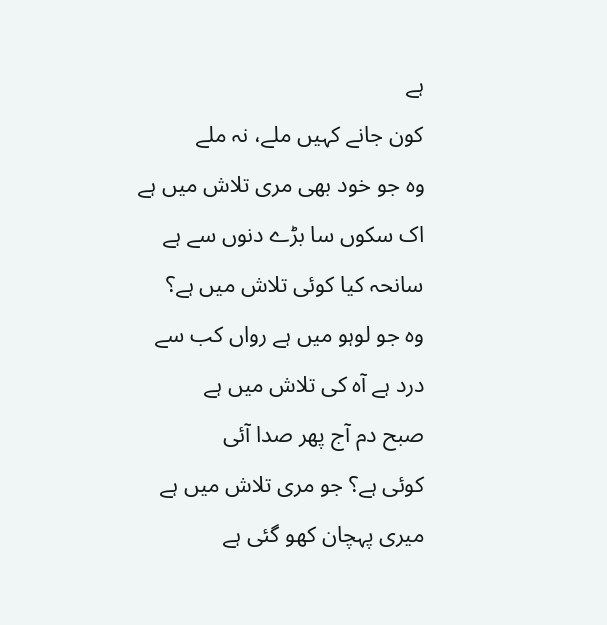ہے
کون جانے کہیں ملے، نہ ملے
وہ جو خود بھی مری تلاش میں ہے
اک سکوں سا بڑے دنوں سے ہے
سانحہ کیا کوئی تلاش میں ہے؟
وہ جو لوہو میں ہے رواں کب سے
درد ہے آہ کی تلاش میں ہے
صبح دم آج پھر صدا آئی
کوئی ہے؟ جو مری تلاش میں ہے
میری پہچان کھو گئی ہے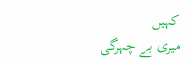کہیں
میری بے چہرگی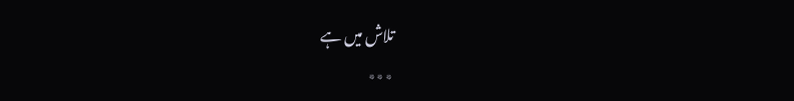تلاش میں ہے
٭٭٭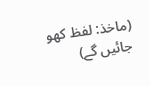(ماخذ: لفظ کھو جائیں گے)